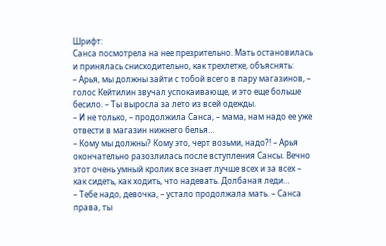Шрифт:
Санса посмотрела на нее презрительно. Мать остановилась и принялась снисходительно, как трехлетке, объяснять:
– Арья, мы должны зайти с тобой всего в пару магазинов, – голос Кейтилин звучал успокаивающе, и это еще больше бесило. – Ты выросла за лето из всей одежды.
– И не только, – продолжила Санса, – мама, нам надо ее уже отвести в магазин нижнего белья…
– Кому мы должны? Кому это, черт возьми, надо?! – Арья окончательно разозлилась после вступления Сансы. Вечно этот очень умный кролик все знает лучше всех и за всех – как сидеть, как ходить, что надевать. Долбаная леди…
– Тебе надо, девочка, – устало продолжала мать. – Санса права, ты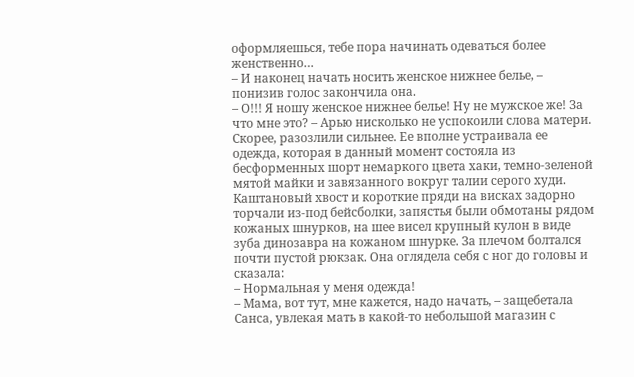оформляешься, тебе пора начинать одеваться более женственно…
– И наконец начать носить женское нижнее белье, – понизив голос закончила она.
– О!!! Я ношу женское нижнее белье! Ну не мужское же! За что мне это? – Арью нисколько не успокоили слова матери. Скорее, разозлили сильнее. Ее вполне устраивала ее одежда, которая в данный момент состояла из бесформенных шорт немаркого цвета хаки, темно-зеленой мятой майки и завязанного вокруг талии серого худи. Каштановый хвост и короткие пряди на висках задорно торчали из-под бейсболки, запястья были обмотаны рядом кожаных шнурков, на шее висел крупный кулон в виде зуба динозавра на кожаном шнурке. За плечом болтался почти пустой рюкзак. Она оглядела себя с ног до головы и сказала:
– Нормальная у меня одежда!
– Мама, вот тут, мне кажется, надо начать, – защебетала Санса, увлекая мать в какой-то небольшой магазин с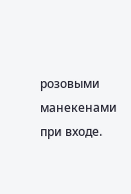розовыми манекенами при входе.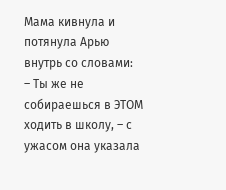Мама кивнула и потянула Арью внутрь со словами:
– Ты же не собираешься в ЭТОМ ходить в школу, – с ужасом она указала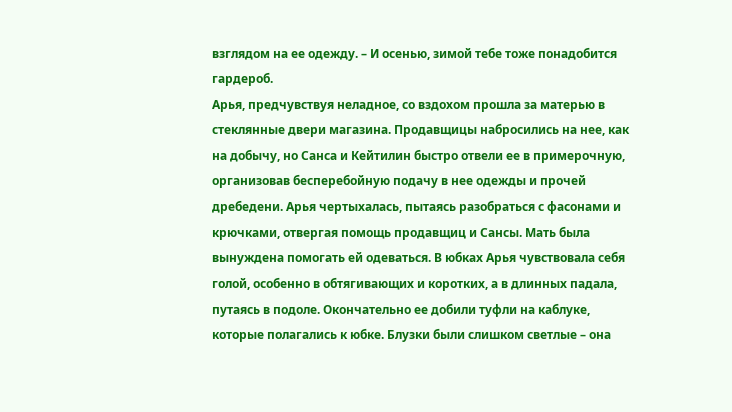взглядом на ее одежду. – И осенью, зимой тебе тоже понадобится гардероб.
Арья, предчувствуя неладное, со вздохом прошла за матерью в стеклянные двери магазина. Продавщицы набросились на нее, как на добычу, но Санса и Кейтилин быстро отвели ее в примерочную, организовав бесперебойную подачу в нее одежды и прочей дребедени. Арья чертыхалась, пытаясь разобраться с фасонами и крючками, отвергая помощь продавщиц и Сансы. Мать была вынуждена помогать ей одеваться. В юбках Арья чувствовала себя голой, особенно в обтягивающих и коротких, а в длинных падала, путаясь в подоле. Окончательно ее добили туфли на каблуке, которые полагались к юбке. Блузки были слишком светлые – она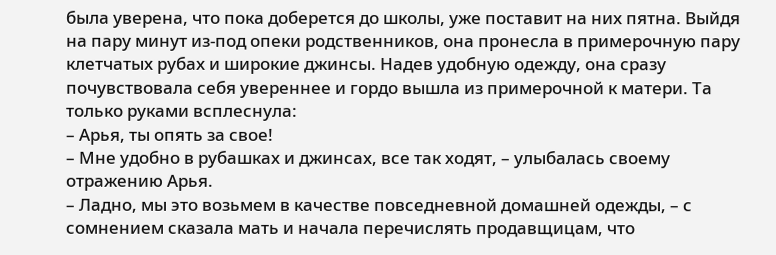была уверена, что пока доберется до школы, уже поставит на них пятна. Выйдя на пару минут из-под опеки родственников, она пронесла в примерочную пару клетчатых рубах и широкие джинсы. Надев удобную одежду, она сразу почувствовала себя увереннее и гордо вышла из примерочной к матери. Та только руками всплеснула:
– Арья, ты опять за свое!
– Мне удобно в рубашках и джинсах, все так ходят, – улыбалась своему отражению Арья.
– Ладно, мы это возьмем в качестве повседневной домашней одежды, – с сомнением сказала мать и начала перечислять продавщицам, что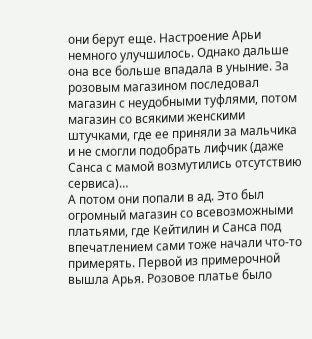они берут еще. Настроение Арьи немного улучшилось. Однако дальше она все больше впадала в уныние. За розовым магазином последовал магазин с неудобными туфлями, потом магазин со всякими женскими штучками, где ее приняли за мальчика и не смогли подобрать лифчик (даже Санса с мамой возмутились отсутствию сервиса)…
А потом они попали в ад. Это был огромный магазин со всевозможными платьями, где Кейтилин и Санса под впечатлением сами тоже начали что-то примерять. Первой из примерочной вышла Арья. Розовое платье было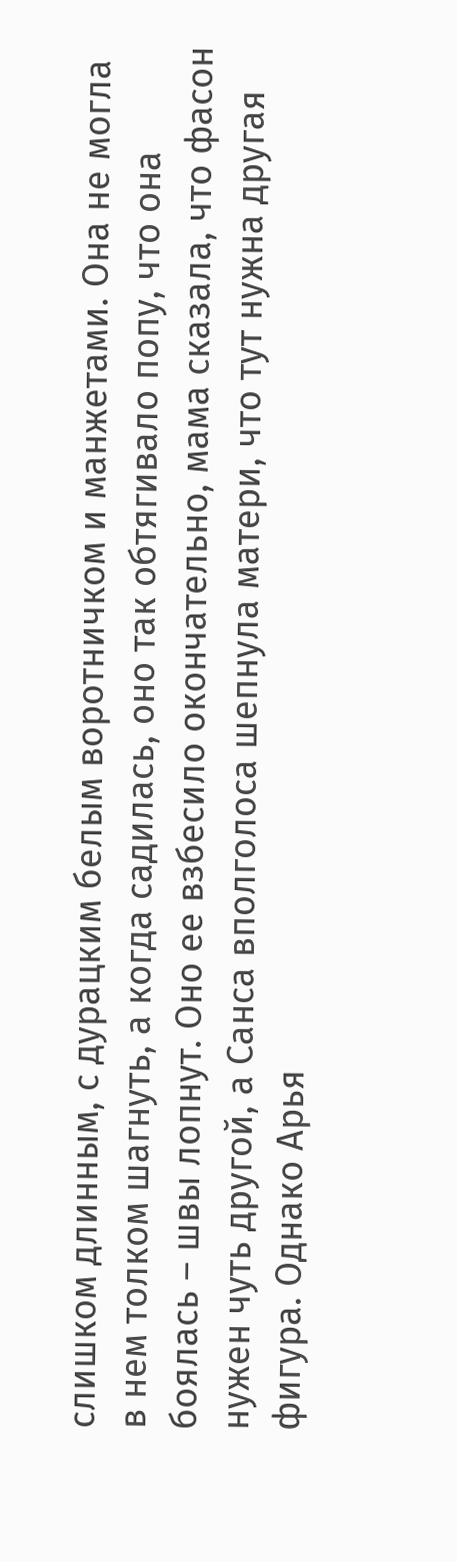слишком длинным, с дурацким белым воротничком и манжетами. Она не могла в нем толком шагнуть, а когда садилась, оно так обтягивало попу, что она боялась – швы лопнут. Оно ее взбесило окончательно, мама сказала, что фасон нужен чуть другой, а Санса вполголоса шепнула матери, что тут нужна другая фигура. Однако Арья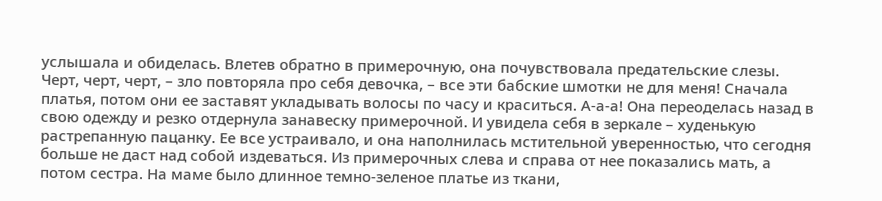услышала и обиделась. Влетев обратно в примерочную, она почувствовала предательские слезы. Черт, черт, черт, – зло повторяла про себя девочка, – все эти бабские шмотки не для меня! Сначала платья, потом они ее заставят укладывать волосы по часу и краситься. А-а-а! Она переоделась назад в свою одежду и резко отдернула занавеску примерочной. И увидела себя в зеркале – худенькую растрепанную пацанку. Ее все устраивало, и она наполнилась мстительной уверенностью, что сегодня больше не даст над собой издеваться. Из примерочных слева и справа от нее показались мать, а потом сестра. На маме было длинное темно-зеленое платье из ткани,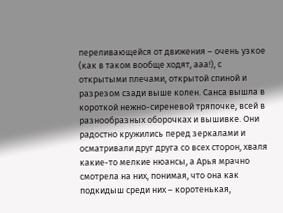переливающейся от движения – очень узкое (как в таком вообще ходят, ааа!), с открытыми плечами, открытой спиной и разрезом сзади выше колен. Санса вышла в короткой нежно-сиреневой тряпочке, всей в разнообразных оборочках и вышивке. Они радостно кружились перед зеркалами и осматривали друг друга со всех сторон, хваля какие-то мелкие нюансы, а Арья мрачно смотрела на них, понимая, что она как подкидыш среди них – коротенькая,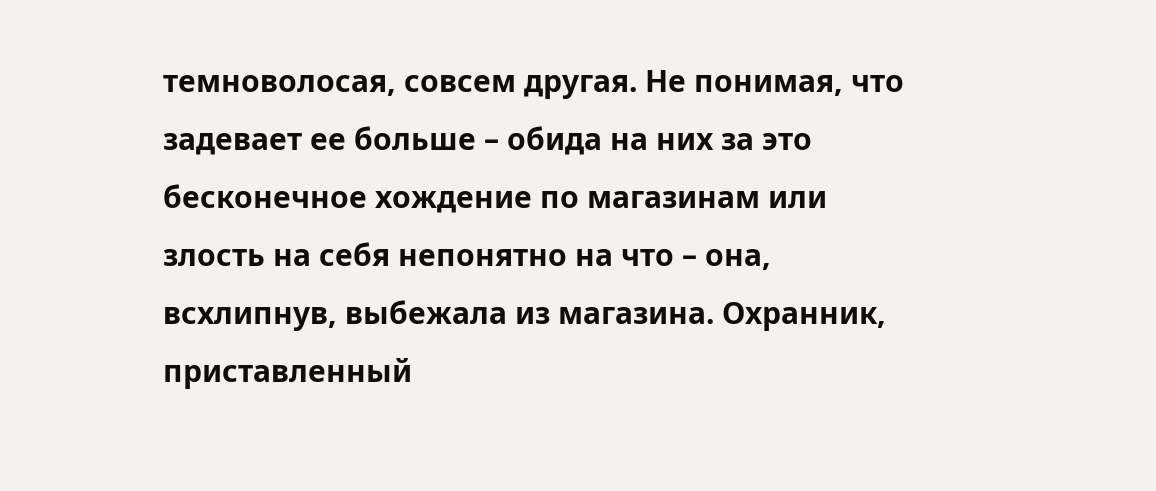темноволосая, совсем другая. Не понимая, что задевает ее больше – обида на них за это бесконечное хождение по магазинам или злость на себя непонятно на что – она, всхлипнув, выбежала из магазина. Охранник, приставленный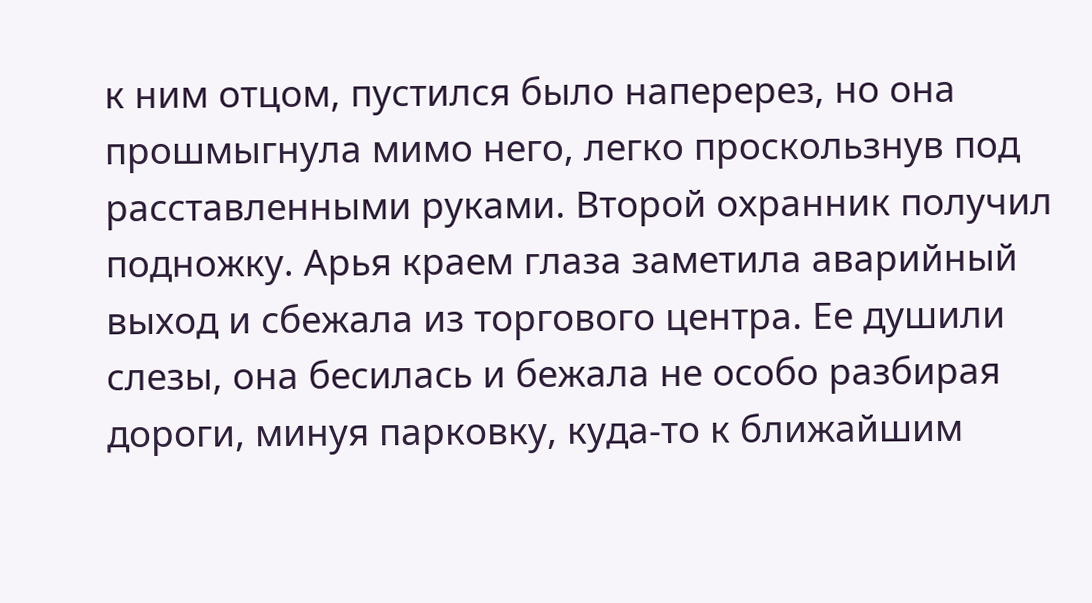к ним отцом, пустился было наперерез, но она прошмыгнула мимо него, легко проскользнув под расставленными руками. Второй охранник получил подножку. Арья краем глаза заметила аварийный выход и сбежала из торгового центра. Ее душили слезы, она бесилась и бежала не особо разбирая дороги, минуя парковку, куда-то к ближайшим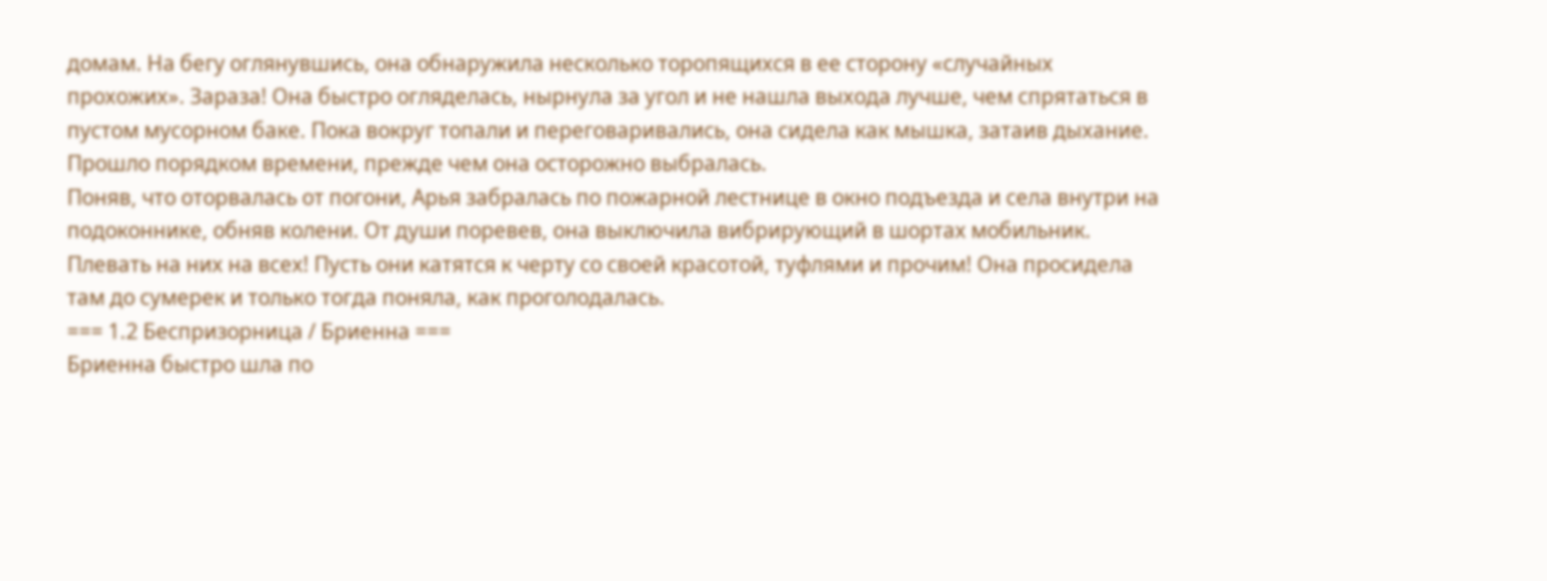домам. На бегу оглянувшись, она обнаружила несколько торопящихся в ее сторону «случайных прохожих». Зараза! Она быстро огляделась, нырнула за угол и не нашла выхода лучше, чем спрятаться в пустом мусорном баке. Пока вокруг топали и переговаривались, она сидела как мышка, затаив дыхание. Прошло порядком времени, прежде чем она осторожно выбралась.
Поняв, что оторвалась от погони, Арья забралась по пожарной лестнице в окно подъезда и села внутри на подоконнике, обняв колени. От души поревев, она выключила вибрирующий в шортах мобильник. Плевать на них на всех! Пусть они катятся к черту со своей красотой, туфлями и прочим! Она просидела там до сумерек и только тогда поняла, как проголодалась.
=== 1.2 Беспризорница / Бриенна ===
Бриенна быстро шла по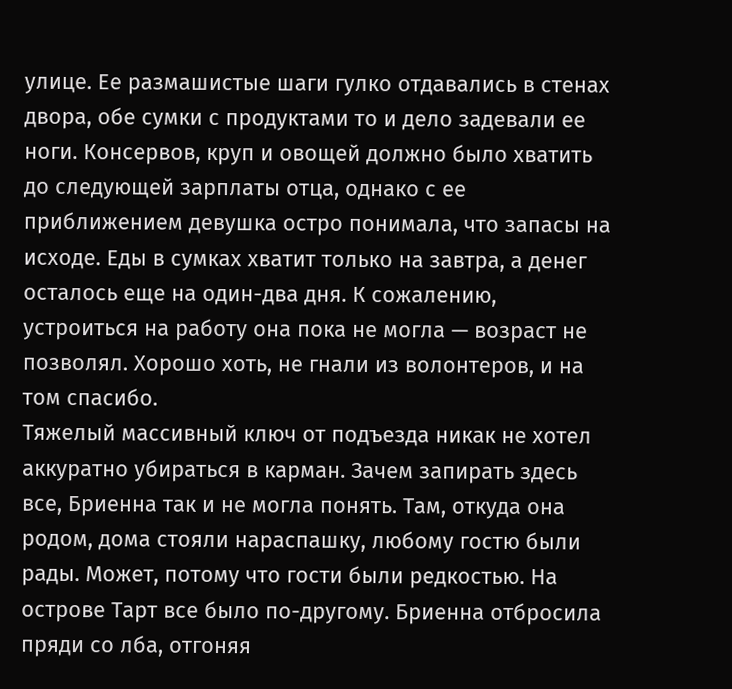улице. Ее размашистые шаги гулко отдавались в стенах двора, обе сумки с продуктами то и дело задевали ее ноги. Консервов, круп и овощей должно было хватить до следующей зарплаты отца, однако с ее приближением девушка остро понимала, что запасы на исходе. Еды в сумках хватит только на завтра, а денег осталось еще на один-два дня. К сожалению, устроиться на работу она пока не могла — возраст не позволял. Хорошо хоть, не гнали из волонтеров, и на том спасибо.
Тяжелый массивный ключ от подъезда никак не хотел аккуратно убираться в карман. Зачем запирать здесь все, Бриенна так и не могла понять. Там, откуда она родом, дома стояли нараспашку, любому гостю были рады. Может, потому что гости были редкостью. На острове Тарт все было по-другому. Бриенна отбросила пряди со лба, отгоняя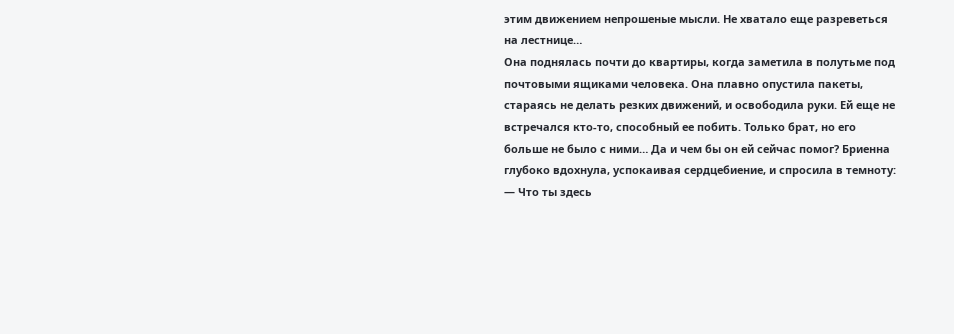этим движением непрошеные мысли. Не хватало еще разреветься на лестнице…
Она поднялась почти до квартиры, когда заметила в полутьме под почтовыми ящиками человека. Она плавно опустила пакеты, стараясь не делать резких движений, и освободила руки. Ей еще не встречался кто-то, способный ее побить. Только брат, но его больше не было с ними… Да и чем бы он ей сейчас помог? Бриенна глубоко вдохнула, успокаивая сердцебиение, и спросила в темноту:
— Что ты здесь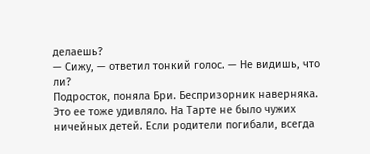делаешь?
— Сижу, — ответил тонкий голос. — Не видишь, что ли?
Подросток, поняла Бри. Беспризорник наверняка. Это ее тоже удивляло. На Тарте не было чужих ничейных детей. Если родители погибали, всегда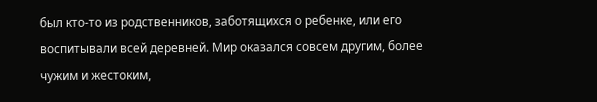был кто-то из родственников, заботящихся о ребенке, или его воспитывали всей деревней. Мир оказался совсем другим, более чужим и жестоким,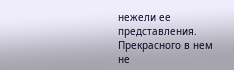нежели ее представления. Прекрасного в нем не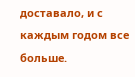доставало, и с каждым годом все больше.